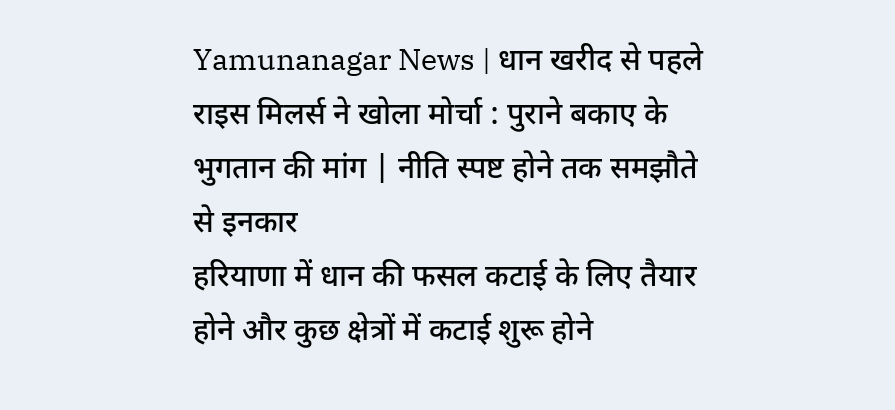Yamunanagar News | धान खरीद से पहले राइस मिलर्स ने खोला मोर्चा : पुराने बकाए के भुगतान की मांग | नीति स्पष्ट होने तक समझौते से इनकार
हरियाणा में धान की फसल कटाई के लिए तैयार होने और कुछ क्षेत्रों में कटाई शुरू होने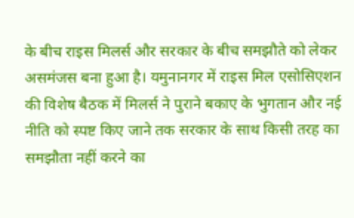के बीच राइस मिलर्स और सरकार के बीच समझौते को लेकर असमंजस बना हुआ है। यमुनानगर में राइस मिल एसोसिएशन की विशेष बैठक में मिलर्स ने पुराने बकाए के भुगतान और नई नीति को स्पष्ट किए जाने तक सरकार के साथ किसी तरह का समझौता नहीं करने का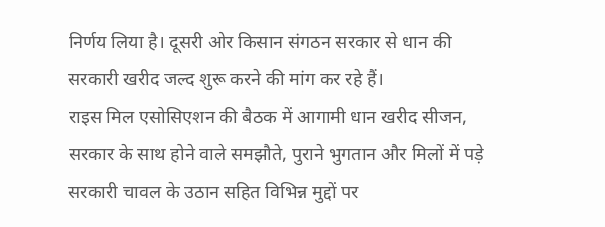निर्णय लिया है। दूसरी ओर किसान संगठन सरकार से धान की सरकारी खरीद जल्द शुरू करने की मांग कर रहे हैं।
राइस मिल एसोसिएशन की बैठक में आगामी धान खरीद सीजन, सरकार के साथ होने वाले समझौते, पुराने भुगतान और मिलों में पड़े सरकारी चावल के उठान सहित विभिन्न मुद्दों पर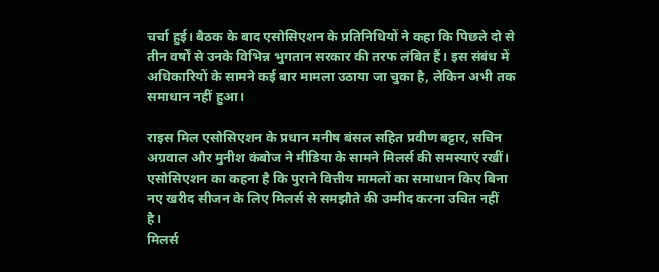चर्चा हुई। बैठक के बाद एसोसिएशन के प्रतिनिधियों ने कहा कि पिछले दो से तीन वर्षों से उनके विभिन्न भुगतान सरकार की तरफ लंबित हैं। इस संबंध में अधिकारियों के सामने कई बार मामला उठाया जा चुका है, लेकिन अभी तक समाधान नहीं हुआ।

राइस मिल एसोसिएशन के प्रधान मनीष बंसल सहित प्रवीण बट्टार, सचिन अग्रवाल और मुनीश कंबोज ने मीडिया के सामने मिलर्स की समस्याएं रखीं। एसोसिएशन का कहना है कि पुराने वित्तीय मामलों का समाधान किए बिना नए खरीद सीजन के लिए मिलर्स से समझौते की उम्मीद करना उचित नहीं है।
मिलर्स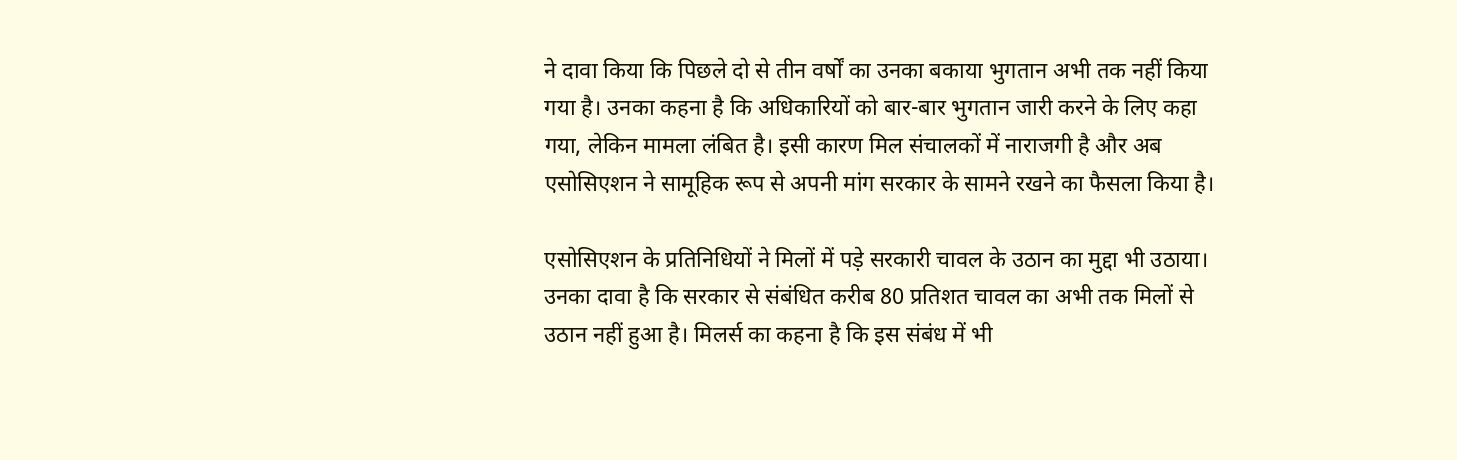ने दावा किया कि पिछले दो से तीन वर्षों का उनका बकाया भुगतान अभी तक नहीं किया गया है। उनका कहना है कि अधिकारियों को बार-बार भुगतान जारी करने के लिए कहा गया, लेकिन मामला लंबित है। इसी कारण मिल संचालकों में नाराजगी है और अब एसोसिएशन ने सामूहिक रूप से अपनी मांग सरकार के सामने रखने का फैसला किया है।

एसोसिएशन के प्रतिनिधियों ने मिलों में पड़े सरकारी चावल के उठान का मुद्दा भी उठाया। उनका दावा है कि सरकार से संबंधित करीब 80 प्रतिशत चावल का अभी तक मिलों से उठान नहीं हुआ है। मिलर्स का कहना है कि इस संबंध में भी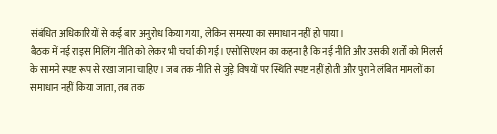संबंधित अधिकारियों से कई बार अनुरोध किया गया, लेकिन समस्या का समाधान नहीं हो पाया।
बैठक में नई राइस मिलिंग नीति को लेकर भी चर्चा की गई। एसोसिएशन का कहना है कि नई नीति और उसकी शर्तों को मिलर्स के सामने स्पष्ट रूप से रखा जाना चाहिए। जब तक नीति से जुड़े विषयों पर स्थिति स्पष्ट नहीं होती और पुराने लंबित मामलों का समाधान नहीं किया जाता, तब तक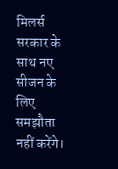मिलर्स सरकार के साथ नए सीजन के लिए समझौता नहीं करेंगे।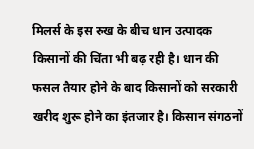मिलर्स के इस रुख के बीच धान उत्पादक किसानों की चिंता भी बढ़ रही है। धान की फसल तैयार होने के बाद किसानों को सरकारी खरीद शुरू होने का इंतजार है। किसान संगठनों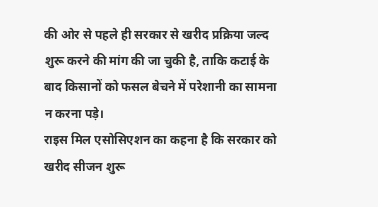की ओर से पहले ही सरकार से खरीद प्रक्रिया जल्द शुरू करने की मांग की जा चुकी है, ताकि कटाई के बाद किसानों को फसल बेचने में परेशानी का सामना न करना पड़े।
राइस मिल एसोसिएशन का कहना है कि सरकार को खरीद सीजन शुरू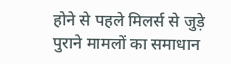होने से पहले मिलर्स से जुड़े पुराने मामलों का समाधान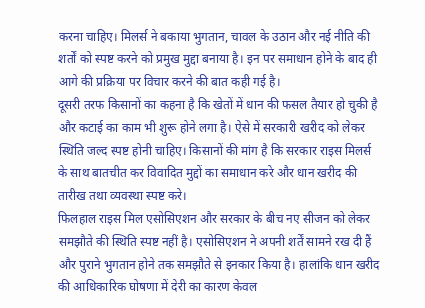करना चाहिए। मिलर्स ने बकाया भुगतान, चावल के उठान और नई नीति की शर्तों को स्पष्ट करने को प्रमुख मुद्दा बनाया है। इन पर समाधान होने के बाद ही आगे की प्रक्रिया पर विचार करने की बात कही गई है।
दूसरी तरफ किसानों का कहना है कि खेतों में धान की फसल तैयार हो चुकी है और कटाई का काम भी शुरू होने लगा है। ऐसे में सरकारी खरीद को लेकर स्थिति जल्द स्पष्ट होनी चाहिए। किसानों की मांग है कि सरकार राइस मिलर्स के साथ बातचीत कर विवादित मुद्दों का समाधान करे और धान खरीद की तारीख तथा व्यवस्था स्पष्ट करे।
फिलहाल राइस मिल एसोसिएशन और सरकार के बीच नए सीजन को लेकर समझौते की स्थिति स्पष्ट नहीं है। एसोसिएशन ने अपनी शर्तें सामने रख दी हैं और पुराने भुगतान होने तक समझौते से इनकार किया है। हालांकि धान खरीद की आधिकारिक घोषणा में देरी का कारण केवल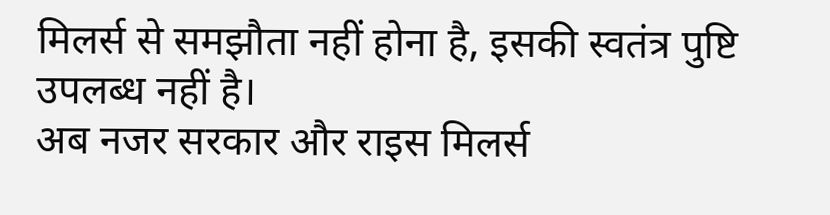मिलर्स से समझौता नहीं होना है, इसकी स्वतंत्र पुष्टि उपलब्ध नहीं है।
अब नजर सरकार और राइस मिलर्स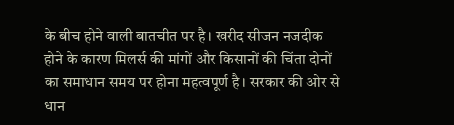के बीच होने वाली बातचीत पर है। खरीद सीजन नजदीक होने के कारण मिलर्स की मांगों और किसानों की चिंता दोनों का समाधान समय पर होना महत्वपूर्ण है। सरकार की ओर से धान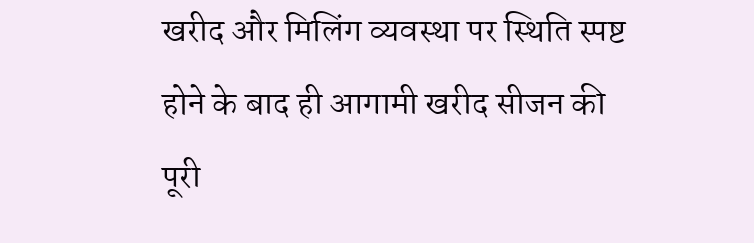खरीद और मिलिंग व्यवस्था पर स्थिति स्पष्ट होने के बाद ही आगामी खरीद सीजन की पूरी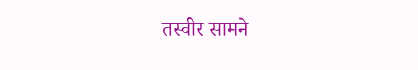तस्वीर सामने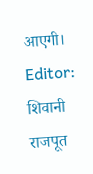आएगी।
Editor: शिवानी राजपूत